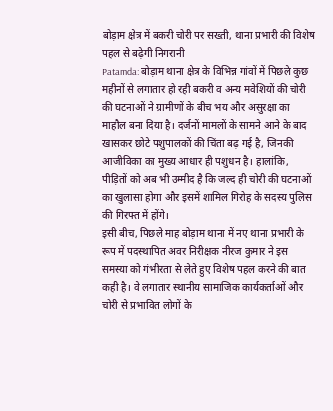बोड़ाम क्षेत्र में बकरी चोरी पर सख्ती, थाना प्रभारी की विशेष पहल से बढ़ेगी निगरानी
Patamda: बोड़ाम थाना क्षेत्र के विभिन्न गांवों में पिछले कुछ महीनों से लगातार हो रही बकरी व अन्य मवेशियों की चोरी की घटनाओं ने ग्रामीणों के बीच भय और असुरक्षा का माहौल बना दिया है। दर्जनों मामलों के सामने आने के बाद खासकर छोटे पशुपालकों की चिंता बढ़ गई है, जिनकी आजीविका का मुख्य आधार ही पशुधन है। हालांकि, पीड़ितों को अब भी उम्मीद है कि जल्द ही चोरी की घटनाओं का खुलासा होगा और इसमें शामिल गिरोह के सदस्य पुलिस की गिरफ्त में होंगे।
इसी बीच, पिछले माह बोड़ाम थाना में नए थाना प्रभारी के रूप में पदस्थापित अवर निरीक्षक नीरज कुमार ने इस समस्या को गंभीरता से लेते हुए विशेष पहल करने की बात कही है। वे लगातार स्थानीय सामाजिक कार्यकर्ताओं और चोरी से प्रभावित लोगों के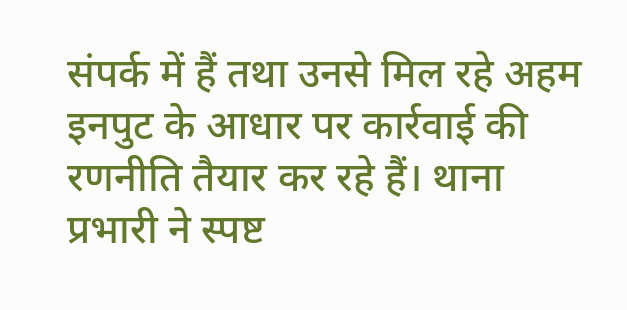संपर्क में हैं तथा उनसे मिल रहे अहम इनपुट के आधार पर कार्रवाई की रणनीति तैयार कर रहे हैं। थाना प्रभारी ने स्पष्ट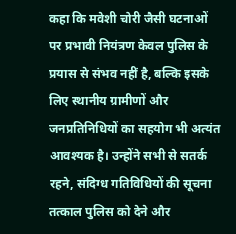कहा कि मवेशी चोरी जैसी घटनाओं पर प्रभावी नियंत्रण केवल पुलिस के प्रयास से संभव नहीं है, बल्कि इसके लिए स्थानीय ग्रामीणों और जनप्रतिनिधियों का सहयोग भी अत्यंत आवश्यक है। उन्होंने सभी से सतर्क रहने, संदिग्ध गतिविधियों की सूचना तत्काल पुलिस को देने और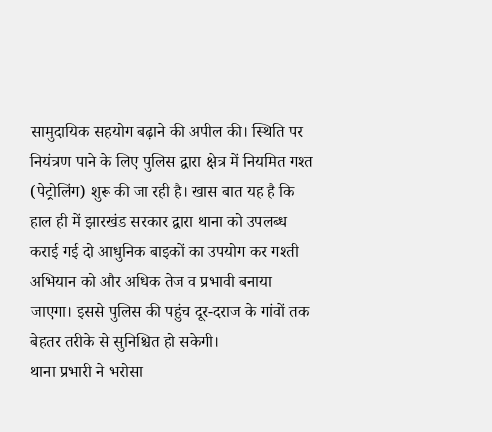सामुदायिक सहयोग बढ़ाने की अपील की। स्थिति पर नियंत्रण पाने के लिए पुलिस द्वारा क्षेत्र में नियमित गश्त (पेट्रोलिंग) शुरू की जा रही है। खास बात यह है कि हाल ही में झारखंड सरकार द्वारा थाना को उपलब्ध कराई गई दो आधुनिक बाइकों का उपयोग कर गश्ती अभियान को और अधिक तेज व प्रभावी बनाया जाएगा। इससे पुलिस की पहुंच दूर-दराज के गांवों तक बेहतर तरीके से सुनिश्चित हो सकेगी।
थाना प्रभारी ने भरोसा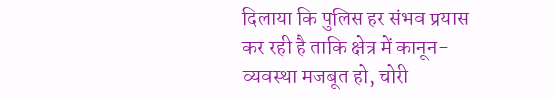दिलाया कि पुलिस हर संभव प्रयास कर रही है ताकि क्षेत्र में कानून-व्यवस्था मजबूत हो, चोरी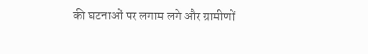की घटनाओं पर लगाम लगे और ग्रामीणों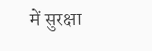में सुरक्षा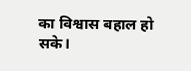का विश्वास बहाल हो सके।